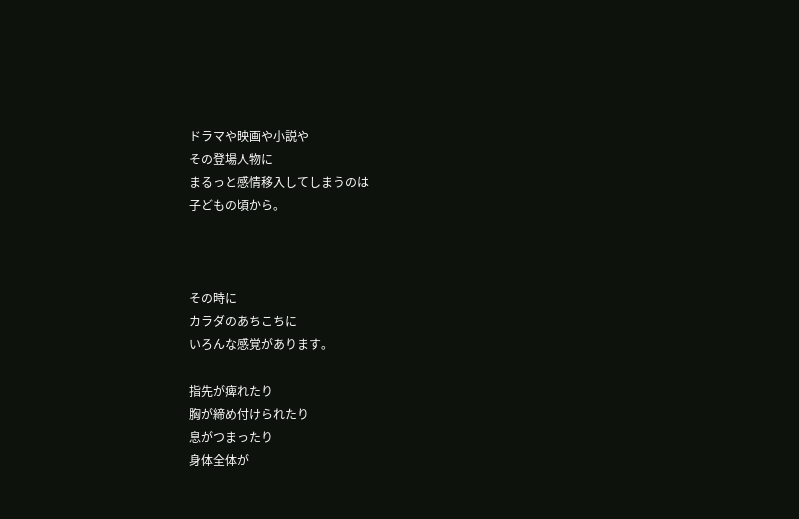ドラマや映画や小説や
その登場人物に
まるっと感情移入してしまうのは
子どもの頃から。



その時に
カラダのあちこちに
いろんな感覚があります。

指先が痺れたり
胸が締め付けられたり
息がつまったり
身体全体が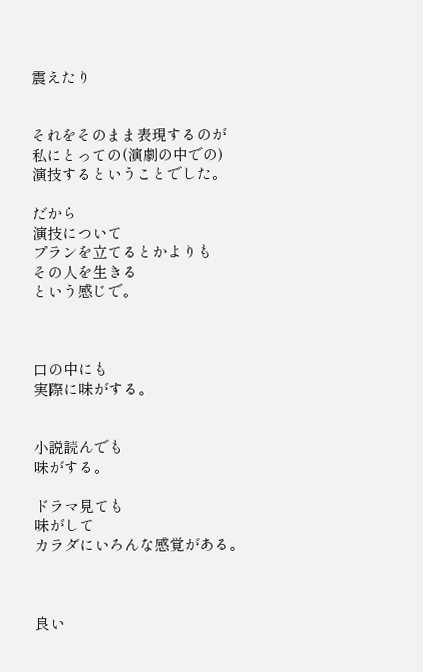震えたり


それをそのまま表現するのが
私にとっての(演劇の中での)
演技するということでした。

だから
演技について
プランを立てるとかよりも
その人を生きる
という感じで。



口の中にも
実際に味がする。


小説読んでも
味がする。

ドラマ見ても
味がして
カラダにいろんな感覚がある。



良い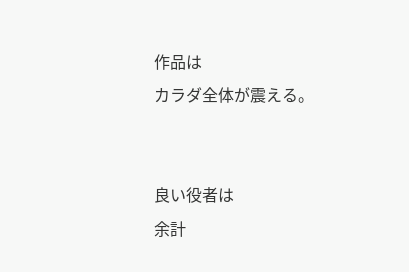作品は
カラダ全体が震える。


良い役者は
余計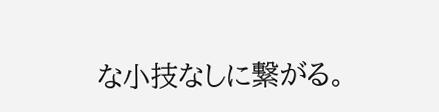な小技なしに繋がる。